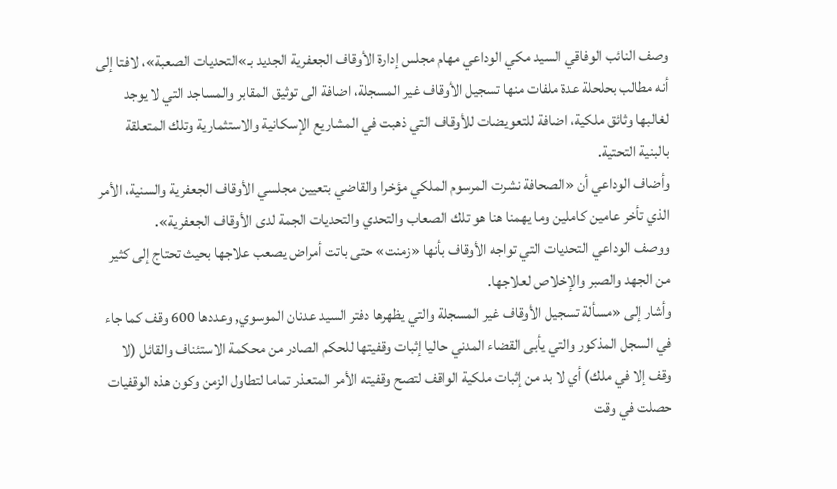وصف النائب الوفاقي السيد مكي الوداعي مهام مجلس إدارة الأوقاف الجعفرية الجديد بـ»التحديات الصعبة»، لافتا إلى أنه مطالب بحلحلة عدة ملفات منها تسجيل الأوقاف غير المسجلة، اضافة الى توثيق المقابر والمساجد التي لا يوجد لغالبها وثائق ملكية، اضافة للتعويضات للأوقاف التي ذهبت في المشاريع الإسكانية والاستثمارية وتلك المتعلقة بالبنية التحتية.
وأضاف الوداعي أن «الصحافة نشرت المرسوم الملكي مؤخرا والقاضي بتعيين مجلسي الأوقاف الجعفرية والسنية، الأمر الذي تأخر عامين كاملين وما يهمنا هنا هو تلك الصعاب والتحدي والتحديات الجمة لدى الأوقاف الجعفرية».
ووصف الوداعي التحديات التي تواجه الأوقاف بأنها «زمنت» حتى باتت أمراض يصعب علاجها بحيث تحتاج إلى كثير من الجهد والصبر والإخلاص لعلاجها.
وأشار إلى «مسألة تسجيل الأوقاف غير المسجلة والتي يظهرها دفتر السيد عدنان الموسوي, وعددها 600 وقف كما جاء في السجل المذكور والتي يأبى القضاء المدني حاليا إثبات وقفيتها للحكم الصادر من محكمة الاستئناف والقائل (لا وقف إلا في ملك) أي لا بد من إثبات ملكية الواقف لتصح وقفيته الأمر المتعذر تماما لتطاول الزمن وكون هذه الوقفيات حصلت في وقت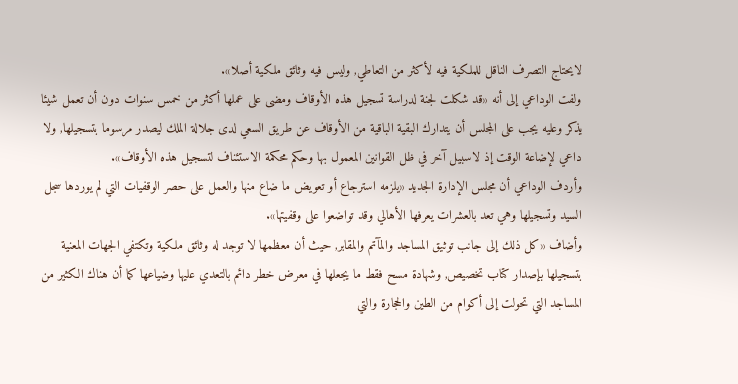لايحتاج التصرف الناقل للملكية فيه لأكثر من التعاطي, وليس فيه وثائق ملكية أصلا».
ولفت الوداعي إلى أنه «قد شكلت لجنة لدراسة تسجيل هذه الأوقاف ومضى على عملها أكثر من خمس سنوات دون أن تعمل شيئا يذكر وعليه يجب على المجلس أن يتدارك البقية الباقية من الأوقاف عن طريق السعي لدى جلالة الملك ليصدر مرسوما بتسجيلها, ولا داعي لإضاعة الوقت إذ لاسبيل آخر في ظل القوانين المعمول بها وحكم محكمة الاستئناف لتسجيل هذه الأوقاف».
وأردف الوداعي أن مجلس الإدارة الجديد «يلزمه استرجاع أو تعويض ما ضاع منها والعمل على حصر الوقفيات التي لم يوردها سجل السيد وتسجيلها وهي تعد بالعشرات يعرفها الأهالي وقد تواضعوا على وقفيتها».
وأضاف «كل ذلك إلى جانب توثيق المساجد والمآتم والمقابر, حيث أن معظمها لا توجد له وثائق ملكية وتكتفي الجهات المعنية بتسجيلها بإصدار كتاب تخصيص, وشهادة مسح فقط ما يجعلها في معرض خطر دائم بالتعدي عليها وضياعها كما أن هناك الكثير من المساجد التي تحولت إلى أكوام من الطين والحجارة والتي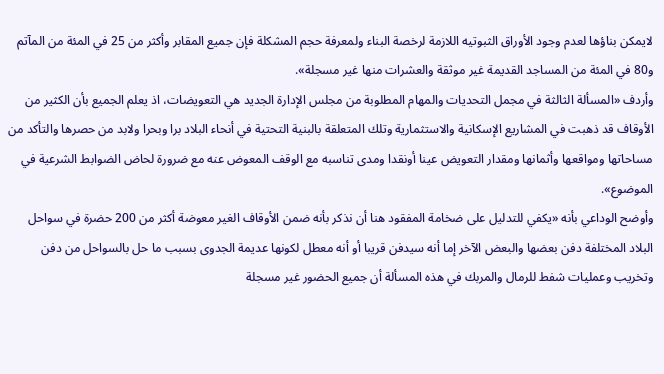لايمكن بناؤها لعدم وجود الأوراق الثبوتيه اللازمة لرخصة البناء ولمعرفة حجم المشكلة فإن جميع المقابر وأكثر من 25 في المئة من المآتم و80 في المئة من المساجد القديمة غير موثقة والعشرات منها غير مسجلة».
وأردف «المسألة الثالثة في مجمل التحديات والمهام المطلوبة من مجلس الإدارة الجديد هي التعويضات، اذ يعلم الجميع بأن الكثير من الأوقاف قد ذهبت في المشاريع الإسكانية والاستثمارية وتلك المتعلقة بالبنية التحتية في أنحاء البلاد برا وبحرا ولابد من حصرها والتأكد من مساحاتها ومواقعها وأثمانها ومقدار التعويض عينا أونقدا ومدى تناسبه مع الوقف المعوض عنه مع ضرورة لحاض الضوابط الشرعية في الموضوع».
وأوضح الوداعي بأنه «يكفي للتدليل على ضخامة المفقود هنا أن نذكر بأنه ضمن الأوقاف الغير معوضة أكثر من 200 حضرة في سواحل البلاد المختلفة دفن بعضها والبعض الآخر إما أنه سيدفن قريبا أو أنه معطل لكونها عديمة الجدوى بسبب ما حل بالسواحل من دفن وتخريب وعمليات شفط للرمال والمربك في هذه المسألة أن جميع الحضور غير مسجلة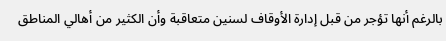بالرغم أنها تؤجر من قبل إدارة الأوقاف لسنين متعاقبة وأن الكثير من أهالي المناطق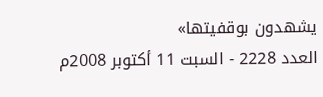يشهدون بوقفيتها»
العدد 2228 - السبت 11 أكتوبر 2008م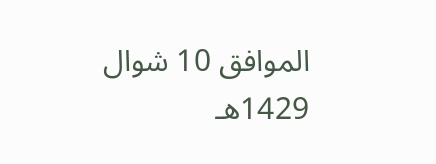الموافق 10 شوال 1429هـ